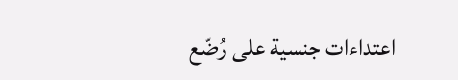اعتداءات جنسية على رُضّع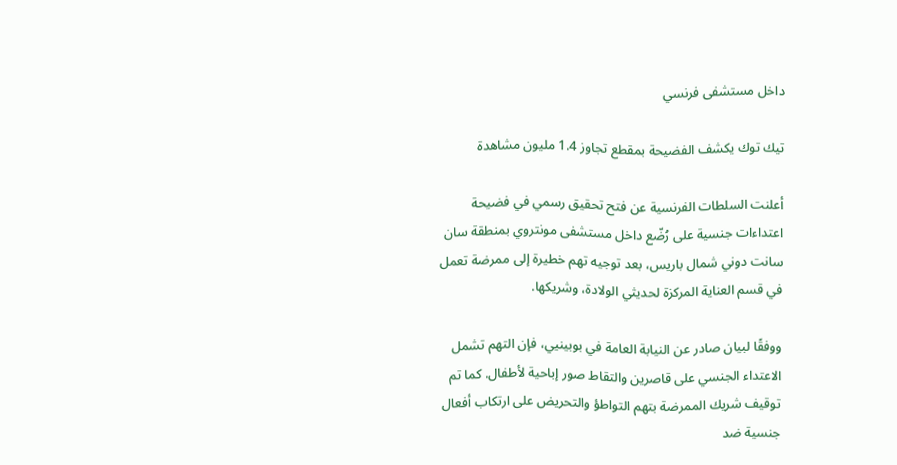داخل مستشفى فرنسي

تيك توك يكشف الفضيحة بمقطع تجاوز 1.4 مليون مشاهدة

أعلنت السلطات الفرنسية عن فتح تحقيق رسمي في فضيحة اعتداءات جنسية على رُضّع داخل مستشفى مونتروي بمنطقة سان سانت دوني شمال باريس، بعد توجيه تهم خطيرة إلى ممرضة تعمل في قسم العناية المركزة لحديثي الولادة، وشريكها.

ووفقًا لبيان صادر عن النيابة العامة في بوبينيي، فإن التهم تشمل الاعتداء الجنسي على قاصرين والتقاط صور إباحية لأطفال. كما تم توقيف شريك الممرضة بتهم التواطؤ والتحريض على ارتكاب أفعال جنسية ضد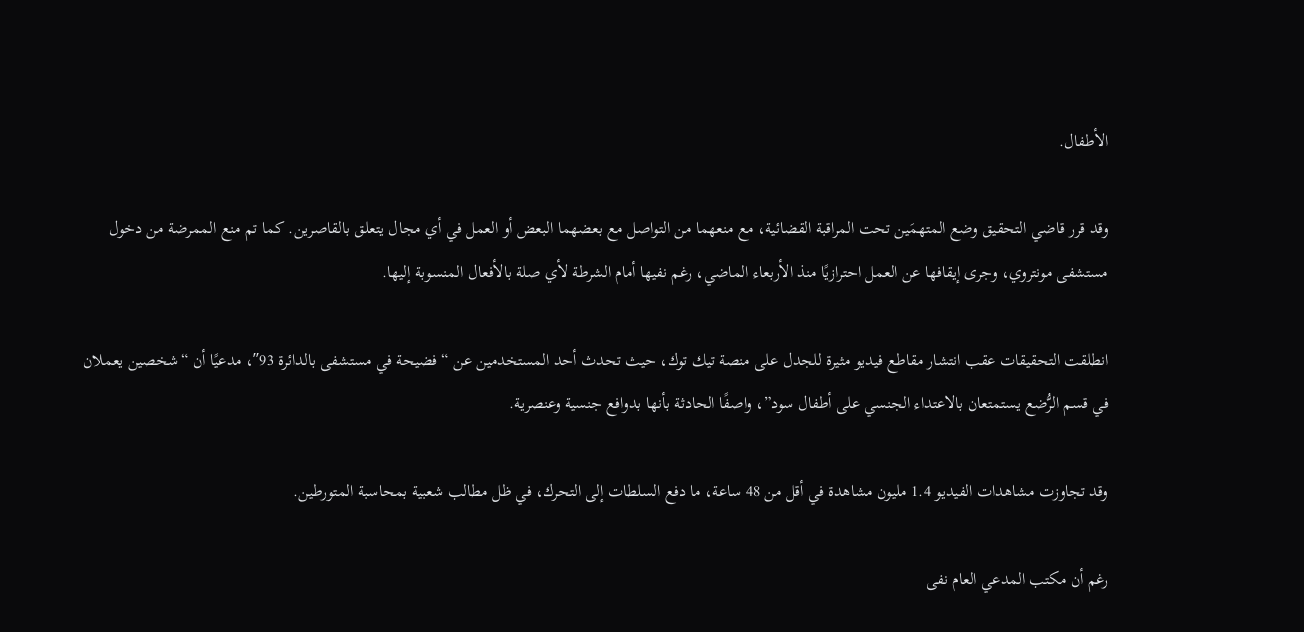الأطفال.

وقد قرر قاضي التحقيق وضع المتهمَين تحت المراقبة القضائية، مع منعهما من التواصل مع بعضهما البعض أو العمل في أي مجال يتعلق بالقاصرين. كما تم منع الممرضة من دخول مستشفى مونتروي، وجرى إيقافها عن العمل احترازيًا منذ الأربعاء الماضي، رغم نفيها أمام الشرطة لأي صلة بالأفعال المنسوبة إليها.

انطلقت التحقيقات عقب انتشار مقاطع فيديو مثيرة للجدل على منصة تيك توك، حيث تحدث أحد المستخدمين عن “فضيحة في مستشفى بالدائرة 93″، مدعيًا أن “شخصين يعملان في قسم الرُّضع يستمتعان بالاعتداء الجنسي على أطفال سود”، واصفًا الحادثة بأنها بدوافع جنسية وعنصرية.

وقد تجاوزت مشاهدات الفيديو 1.4 مليون مشاهدة في أقل من 48 ساعة، ما دفع السلطات إلى التحرك، في ظل مطالب شعبية بمحاسبة المتورطين.

رغم أن مكتب المدعي العام نفى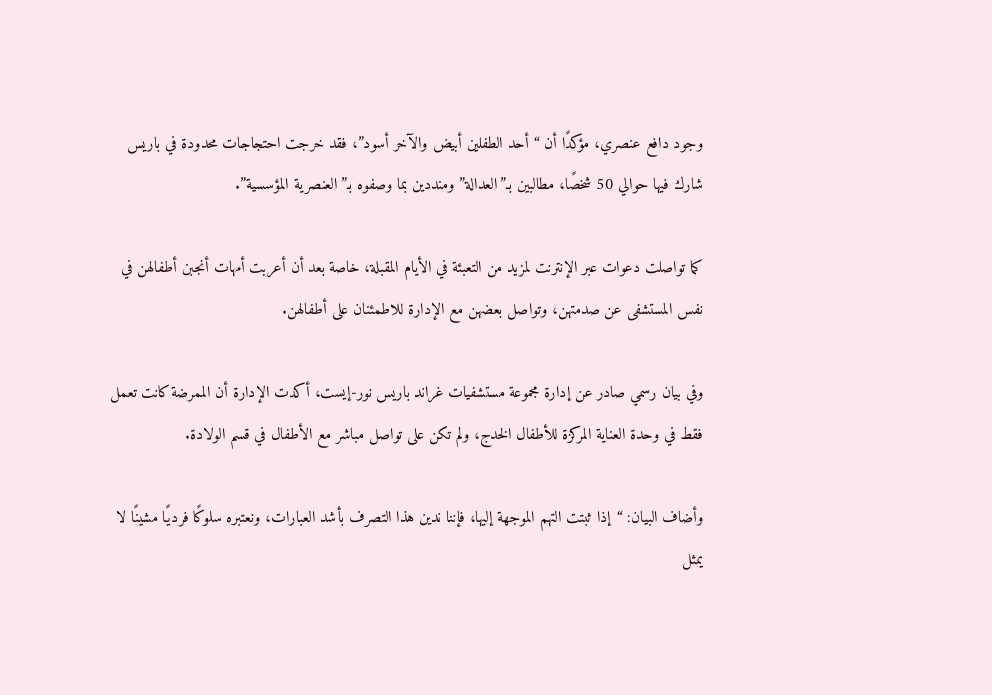وجود دافع عنصري، مؤكدًا أن “أحد الطفلين أبيض والآخر أسود”، فقد خرجت احتجاجات محدودة في باريس شارك فيها حوالي 50 شخصًا، مطالبين بـ”العدالة” ومنددين بما وصفوه بـ”العنصرية المؤسسية”.

كما تواصلت دعوات عبر الإنترنت لمزيد من التعبئة في الأيام المقبلة، خاصة بعد أن أعربت أمهات أنجبن أطفالهن في نفس المستشفى عن صدمتهن، وتواصل بعضهن مع الإدارة للاطمئنان على أطفالهن.

وفي بيان رسمي صادر عن إدارة مجموعة مستشفيات غراند باريس نور-إيست، أكدت الإدارة أن الممرضة كانت تعمل فقط في وحدة العناية المركزة للأطفال الخدج، ولم تكن على تواصل مباشر مع الأطفال في قسم الولادة.

وأضاف البيان: “إذا ثبتت التهم الموجهة إليها، فإننا ندين هذا التصرف بأشد العبارات، ونعتبره سلوكًا فرديًا مشينًا لا يمثل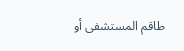طاقم المستشفى أو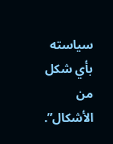سياسته بأي شكل من الأشكال”.